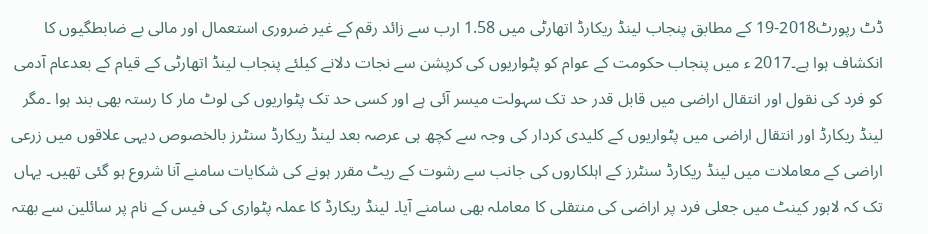ڈٹ رپورٹ2018-19 کے مطابق پنجاب لینڈ ریکارڈ اتھارٹی میں 1.58 ارب سے زائد رقم کے غیر ضروری استعمال اور مالی بے ضابطگیوں کا انکشاف ہوا ہے۔2017 ء میں پنجاب حکومت کے عوام کو پٹواریوں کی کرپشن سے نجات دلانے کیلئے پنجاب لینڈ اتھارٹی کے قیام کے بعدعام آدمی کو فرد کی نقول اور انتقال اراضی میں قابل قدر حد تک سہولت میسر آئی ہے اور کسی حد تک پٹواریوں کی لوٹ مار کا رستہ بھی بند ہوا ۔مگر لینڈ ریکارڈ اور انتقال اراضی میں پٹواریوں کے کلیدی کردار کی وجہ سے کچھ ہی عرصہ بعد لینڈ ریکارڈ سنٹرز بالخصوص دیہی علاقوں میں زرعی اراضی کے معاملات میں لینڈ ریکارڈ سنٹرز کے اہلکاروں کی جانب سے رشوت کے ریٹ مقرر ہونے کی شکایات سامنے آنا شروع ہو گئی تھیں۔ یہاں تک کہ لاہور کینٹ میں جعلی فرد پر اراضی کی منتقلی کا معاملہ بھی سامنے آیا۔ لینڈ ریکارڈ کا عملہ پٹواری کی فیس کے نام پر سائلین سے بھتہ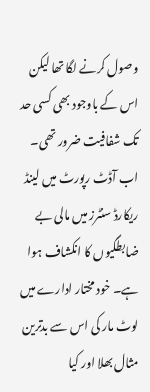وصول کرنے لگا تھا لیکن اس کے باوجود بھی کسی حد تک شفافیت ضرور تھی۔ اب آڈٹ رپورٹ میں لینڈ ریکارڈ سنٹرز میں مالی بے ضابطگیوں کا انکشاف ہوا ہے۔ خود مختار ادارے میں لوٹ مار کی اس سے بدترین مثال بھلا اور کیا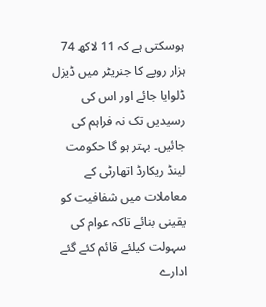ہوسکتی ہے کہ 11 لاکھ 74 ہزار روپے کا جنریٹر میں ڈیزل ڈلوایا جائے اور اس کی رسیدیں تک نہ فراہم کی جائیں۔ بہتر ہو گا حکومت لینڈ ریکارڈ اتھارٹی کے معاملات میں شفافیت کو یقینی بنائے تاکہ عوام کی سہولت کیلئے قائم کئے گئے ادارے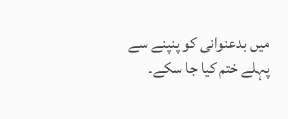میں بدعنوانی کو پنپنے سے پہلے ختم کیا جا سکے۔